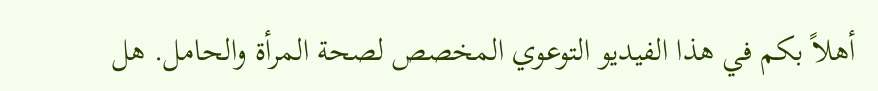أهلاً بكم في هذا الفيديو التوعوي المخصص لصحة المرأة والحامل. هل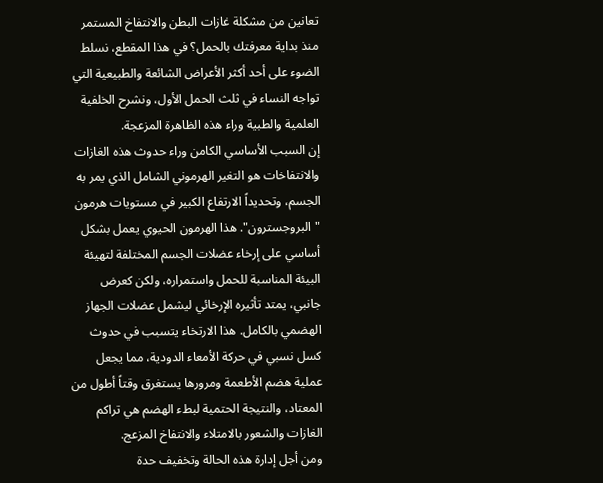تعانين من مشكلة غازات البطن والانتفاخ المستمر منذ بداية معرفتك بالحمل؟ في هذا المقطع، نسلط الضوء على أحد أكثر الأعراض الشائعة والطبيعية التي تواجه النساء في ثلث الحمل الأول، ونشرح الخلفية العلمية والطبية وراء هذه الظاهرة المزعجة.
إن السبب الأساسي الكامن وراء حدوث هذه الغازات والانتفاخات هو التغير الهرموني الشامل الذي يمر به الجسم، وتحديداً الارتفاع الكبير في مستويات هرمون "البروجسترون". هذا الهرمون الحيوي يعمل بشكل أساسي على إرخاء عضلات الجسم المختلفة لتهيئة البيئة المناسبة للحمل واستمراره، ولكن كعرض جانبي، يمتد تأثيره الإرخائي ليشمل عضلات الجهاز الهضمي بالكامل. هذا الارتخاء يتسبب في حدوث كسل نسبي في حركة الأمعاء الدودية، مما يجعل عملية هضم الأطعمة ومرورها يستغرق وقتاً أطول من المعتاد، والنتيجة الحتمية لبطء الهضم هي تراكم الغازات والشعور بالامتلاء والانتفاخ المزعج.
ومن أجل إدارة هذه الحالة وتخفيف حدة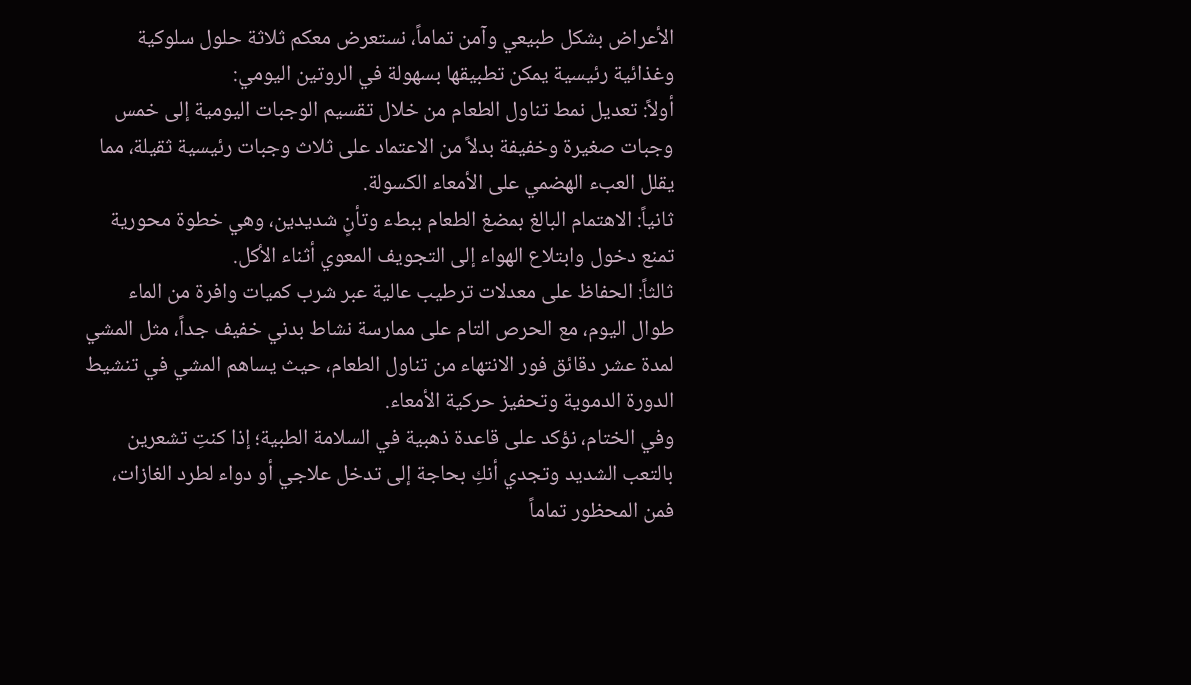الأعراض بشكل طبيعي وآمن تماماً، نستعرض معكم ثلاثة حلول سلوكية وغذائية رئيسية يمكن تطبيقها بسهولة في الروتين اليومي:
أولاً: تعديل نمط تناول الطعام من خلال تقسيم الوجبات اليومية إلى خمس وجبات صغيرة وخفيفة بدلاً من الاعتماد على ثلاث وجبات رئيسية ثقيلة، مما يقلل العبء الهضمي على الأمعاء الكسولة.
ثانياً: الاهتمام البالغ بمضغ الطعام ببطء وتأنٍ شديدين، وهي خطوة محورية تمنع دخول وابتلاع الهواء إلى التجويف المعوي أثناء الأكل.
ثالثاً: الحفاظ على معدلات ترطيب عالية عبر شرب كميات وافرة من الماء طوال اليوم، مع الحرص التام على ممارسة نشاط بدني خفيف جداً، مثل المشي لمدة عشر دقائق فور الانتهاء من تناول الطعام، حيث يساهم المشي في تنشيط الدورة الدموية وتحفيز حركية الأمعاء.
وفي الختام، نؤكد على قاعدة ذهبية في السلامة الطبية؛ إذا كنتِ تشعرين بالتعب الشديد وتجدي أنكِ بحاجة إلى تدخل علاجي أو دواء لطرد الغازات، فمن المحظور تماماً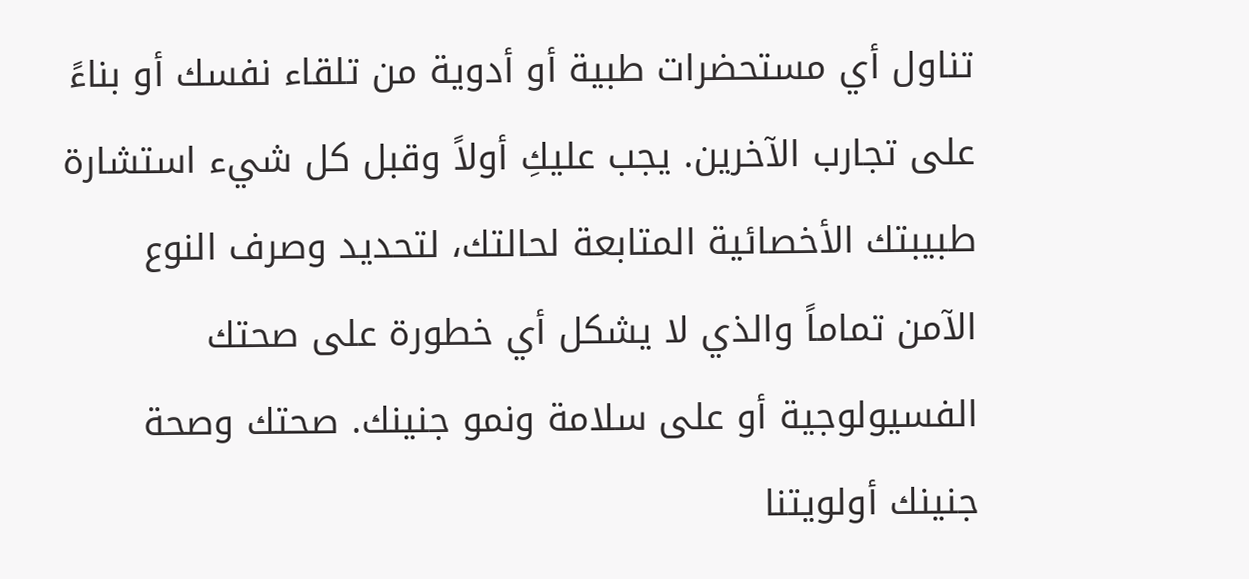تناول أي مستحضرات طبية أو أدوية من تلقاء نفسك أو بناءً على تجارب الآخرين. يجب عليكِ أولاً وقبل كل شيء استشارة طبيبتك الأخصائية المتابعة لحالتك، لتحديد وصرف النوع الآمن تماماً والذي لا يشكل أي خطورة على صحتك الفسيولوجية أو على سلامة ونمو جنينك. صحتك وصحة جنينك أولويتنا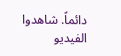دائماً. شاهدوا الفيديو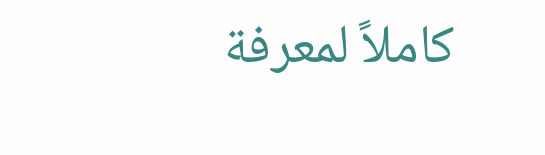كاملاً لمعرفة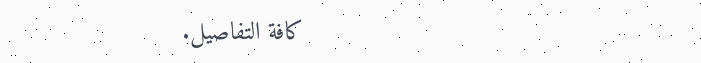كافة التفاصيل.